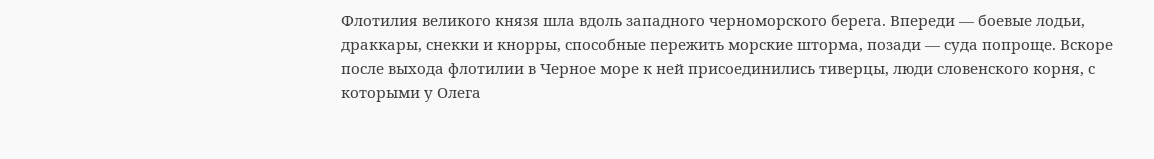Флотилия великого князя шла вдоль западного черноморского берега. Впереди — боевые лодьи, драккары, снекки и кнорры, способные пережить морские шторма, позади — суда попроще. Вскоре после выхода флотилии в Черное море к ней присоединились тиверцы, люди словенского корня, с которыми у Олега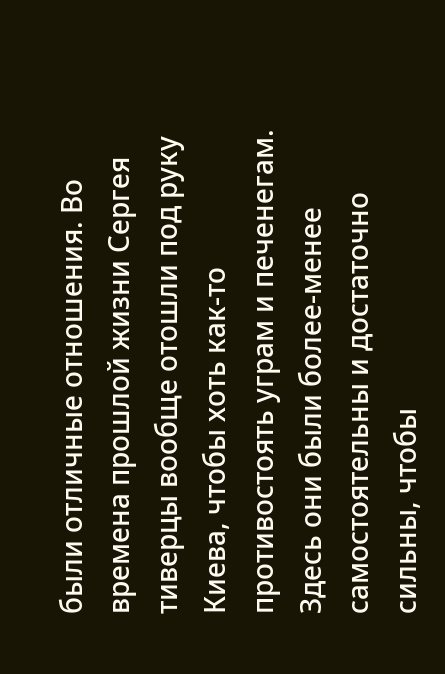были отличные отношения. Во времена прошлой жизни Сергея тиверцы вообще отошли под руку Киева, чтобы хоть как-то противостоять уграм и печенегам. Здесь они были более-менее самостоятельны и достаточно сильны, чтобы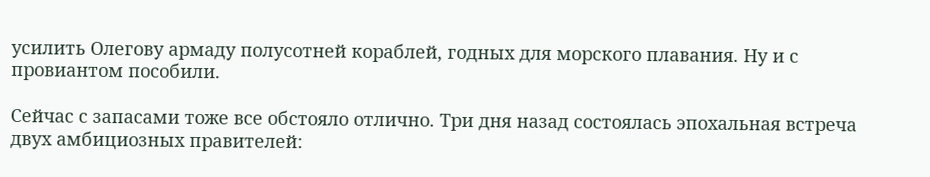усилить Олегову армаду полусотней кораблей, годных для морского плавания. Ну и с провиантом пособили.

Сейчас с запасами тоже все обстояло отлично. Три дня назад состоялась эпохальная встреча двух амбициозных правителей: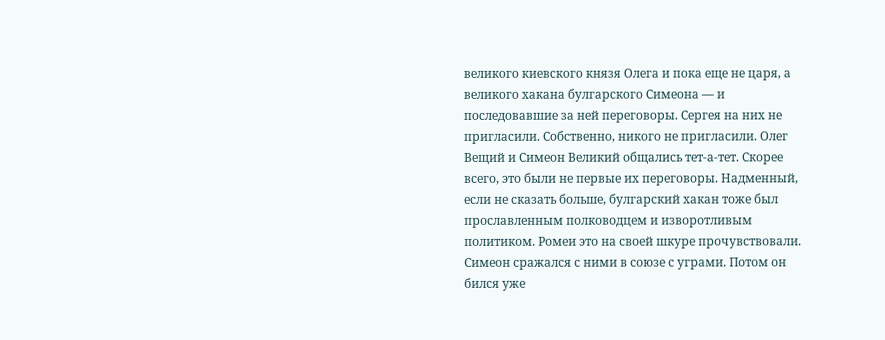великого киевского князя Олега и пока еще не царя, а великого хакана булгарского Симеона — и последовавшие за ней переговоры. Сергея на них не пригласили. Собственно, никого не пригласили. Олег Вещий и Симеон Великий общались тет-а-тет. Скорее всего, это были не первые их переговоры. Надменный, если не сказать больше, булгарский хакан тоже был прославленным полководцем и изворотливым политиком. Ромеи это на своей шкуре прочувствовали. Симеон сражался с ними в союзе с уграми. Потом он бился уже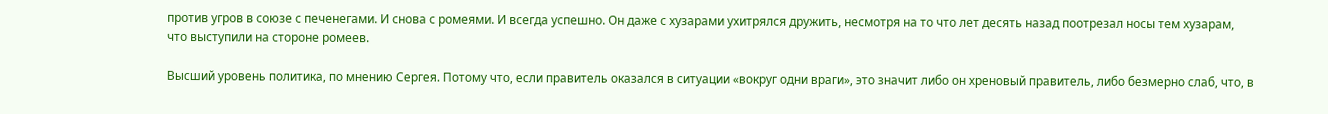против угров в союзе с печенегами. И снова с ромеями. И всегда успешно. Он даже с хузарами ухитрялся дружить, несмотря на то что лет десять назад поотрезал носы тем хузарам, что выступили на стороне ромеев.

Высший уровень политика, по мнению Сергея. Потому что, если правитель оказался в ситуации «вокруг одни враги», это значит либо он хреновый правитель, либо безмерно слаб, что, в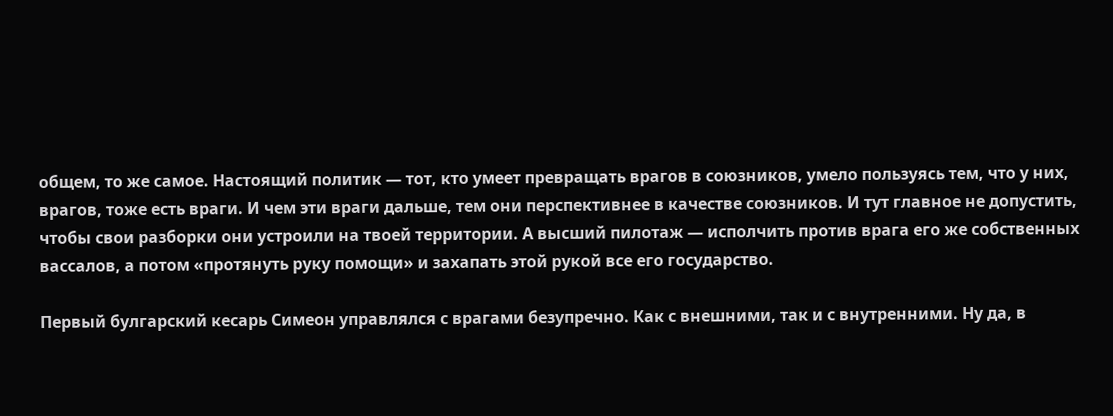общем, то же самое. Настоящий политик — тот, кто умеет превращать врагов в союзников, умело пользуясь тем, что у них, врагов, тоже есть враги. И чем эти враги дальше, тем они перспективнее в качестве союзников. И тут главное не допустить, чтобы свои разборки они устроили на твоей территории. А высший пилотаж — исполчить против врага его же собственных вассалов, а потом «протянуть руку помощи» и захапать этой рукой все его государство.

Первый булгарский кесарь Симеон управлялся с врагами безупречно. Как с внешними, так и с внутренними. Ну да, в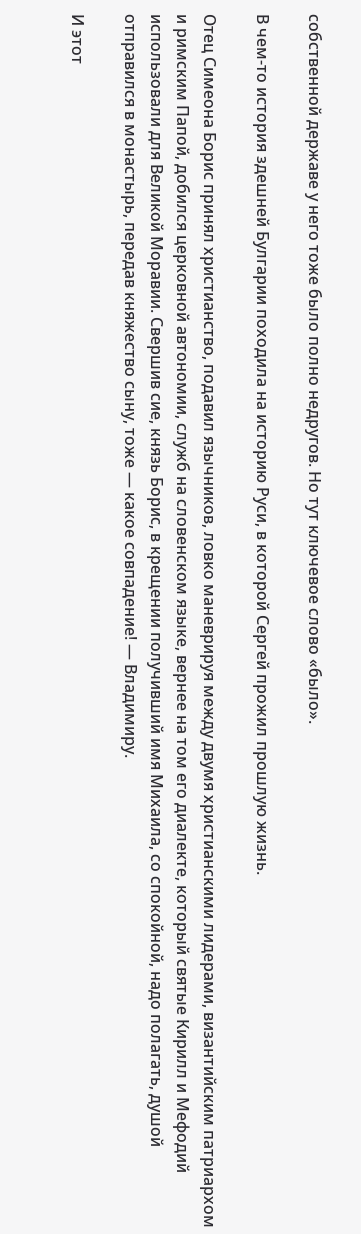собственной державе у него тоже было полно недругов. Но тут ключевое слово «было».

В чем-то история здешней Булгарии походила на историю Руси, в которой Сергей прожил прошлую жизнь.

Отец Симеона Борис принял христианство, подавил язычников, ловко маневрируя между двумя христианскими лидерами, византийским патриархом и римским Папой, добился церковной автономии, служб на словенском языке, вернее на том его диалекте, который святые Кирилл и Мефодий использовали для Великой Моравии. Свершив сие, князь Борис, в крещении получивший имя Михаила, со спокойной, надо полагать, душой отправился в монастырь, передав княжество сыну, тоже — какое совпадение! — Владимиру.

И этот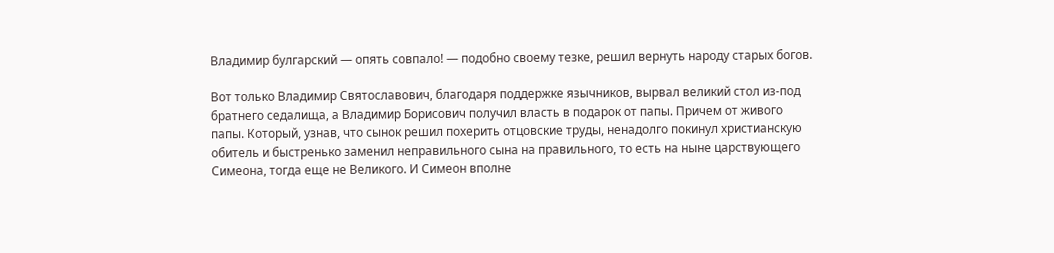Владимир булгарский — опять совпало! — подобно своему тезке, решил вернуть народу старых богов.

Вот только Владимир Святославович, благодаря поддержке язычников, вырвал великий стол из-под братнего седалища, а Владимир Борисович получил власть в подарок от папы. Причем от живого папы. Который, узнав, что сынок решил похерить отцовские труды, ненадолго покинул христианскую обитель и быстренько заменил неправильного сына на правильного, то есть на ныне царствующего Симеона, тогда еще не Великого. И Симеон вполне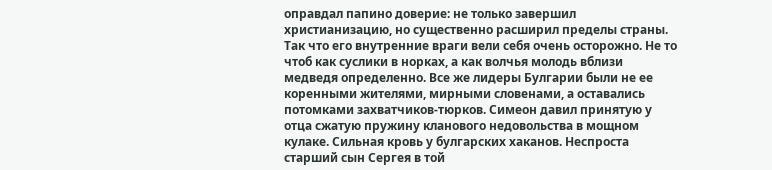оправдал папино доверие: не только завершил христианизацию, но существенно расширил пределы страны. Так что его внутренние враги вели себя очень осторожно. Не то чтоб как суслики в норках, а как волчья молодь вблизи медведя определенно. Все же лидеры Булгарии были не ее коренными жителями, мирными словенами, а оставались потомками захватчиков-тюрков. Симеон давил принятую у отца сжатую пружину кланового недовольства в мощном кулаке. Сильная кровь у булгарских хаканов. Неспроста старший сын Сергея в той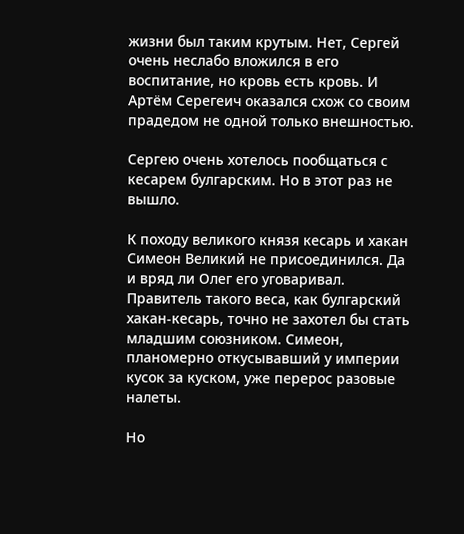жизни был таким крутым. Нет, Сергей очень неслабо вложился в его воспитание, но кровь есть кровь. И Артём Серегеич оказался схож со своим прадедом не одной только внешностью.

Сергею очень хотелось пообщаться с кесарем булгарским. Но в этот раз не вышло.

К походу великого князя кесарь и хакан Симеон Великий не присоединился. Да и вряд ли Олег его уговаривал. Правитель такого веса, как булгарский хакан-кесарь, точно не захотел бы стать младшим союзником. Симеон, планомерно откусывавший у империи кусок за куском, уже перерос разовые налеты.

Но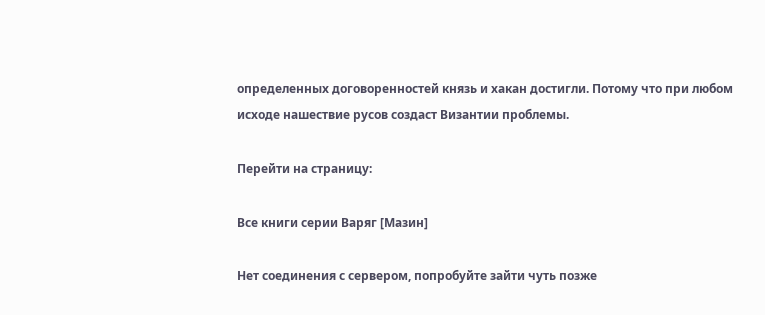определенных договоренностей князь и хакан достигли. Потому что при любом исходе нашествие русов создаст Византии проблемы.

Перейти на страницу:

Все книги серии Варяг [Мазин]

Нет соединения с сервером, попробуйте зайти чуть позже